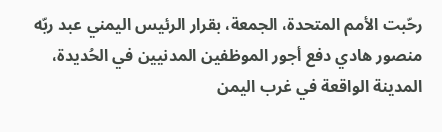رحّبت الأمم المتحدة، الجمعة، بقرار الرئيس اليمني عبد ربّه منصور هادي دفع أجور الموظفين المدنيين في الحُديدة، المدينة الواقعة في غرب اليمن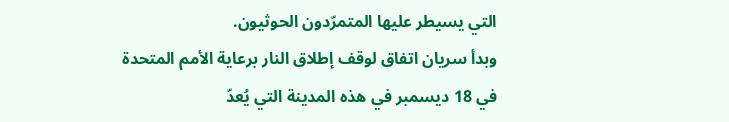التي يسيطر عليها المتمرّدون الحوثيون.
وبدأ سريان اتفاق لوقف إطلاق النار برعاية الأمم المتحدة في 18 ديسمبر في هذه المدينة التي يُعدّ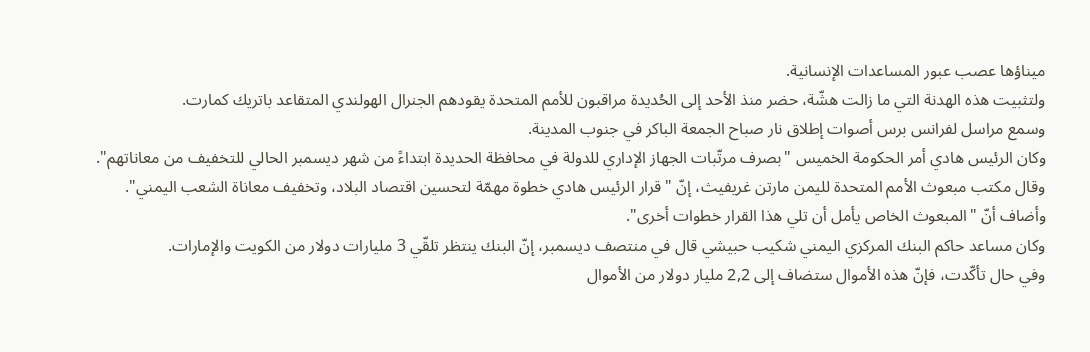ميناؤها عصب عبور المساعدات الإنسانية.
ولتثبيت هذه الهدنة التي ما زالت هشّة، حضر منذ الأحد إلى الحُديدة مراقبون للأمم المتحدة يقودهم الجنرال الهولندي المتقاعد باتريك كمارت.
وسمع مراسل لفرانس برس أصوات إطلاق نار صباح الجمعة الباكر في جنوب المدينة.
وكان الرئيس هادي أمر الحكومة الخميس "بصرف مرتّبات الجهاز الإداري للدولة في محافظة الحديدة ابتداءً من شهر ديسمبر الحالي للتخفيف من معاناتهم".
وقال مكتب مبعوث الأمم المتحدة لليمن مارتن غريفيث، إنّ "قرار الرئيس هادي خطوة مهمّة لتحسين اقتصاد البلاد، وتخفيف معاناة الشعب اليمني".
وأضاف أنّ "المبعوث الخاص يأمل أن تلي هذا القرار خطوات أخرى".
وكان مساعد حاكم البنك المركزي اليمني شكيب حبيشي قال في منتصف ديسمبر، إنّ البنك ينتظر تلقّي 3 مليارات دولار من الكويت والإمارات.
وفي حال تأكّدت، فإنّ هذه الأموال ستضاف إلى 2,2 مليار دولار من الأموال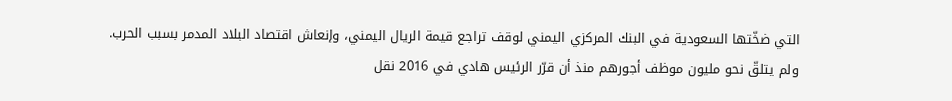التي ضخّتها السعودية في البنك المركزي اليمني لوقف تراجع قيمة الريال اليمني، وإنعاش اقتصاد البلاد المدمر بسبب الحرب.
ولم يتلقّ نحو مليون موظف أجورهم منذ أن قرّر الرئيس هادي في 2016 نقل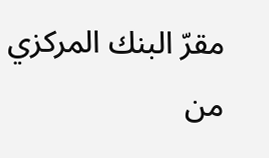مقرّ البنك المركزي من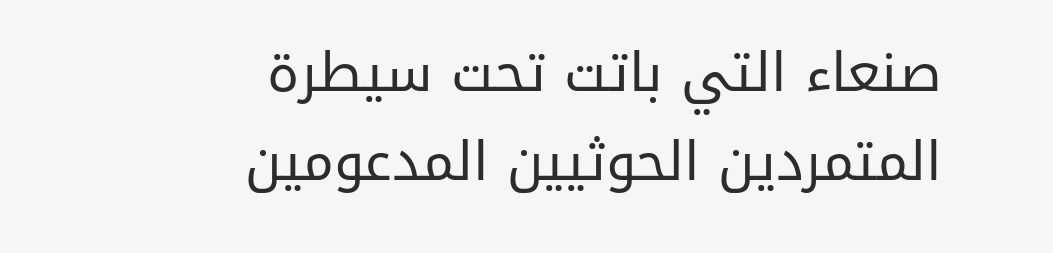صنعاء التي باتت تحت سيطرة المتمردين الحوثيين المدعومين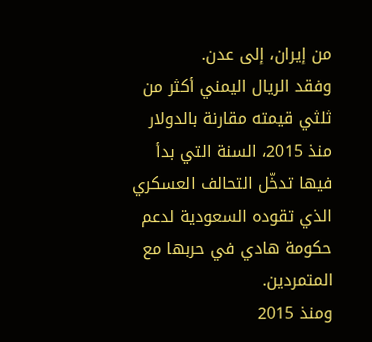من إيران، إلى عدن.
وفقد الريال اليمني أكثر من ثلثي قيمته مقارنة بالدولار منذ 2015، السنة التي بدأ فيها تدخّل التحالف العسكري الذي تقوده السعودية لدعم حكومة هادي في حربها مع المتمردين.
ومنذ 2015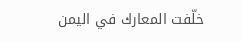خلّفت المعارك في اليمن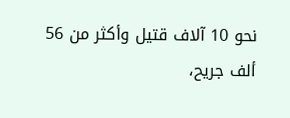نحو 10 آلاف قتيل وأكثر من 56 ألف جريح،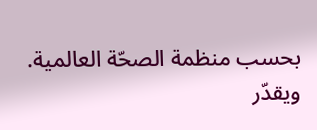بحسب منظمة الصحّة العالمية.
ويقدّر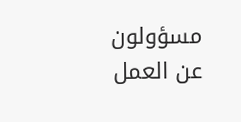مسؤولون عن العمل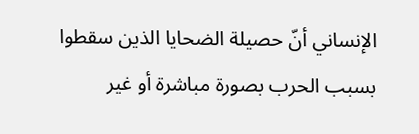الإنساني أنّ حصيلة الضحايا الذين سقطوا بسبب الحرب بصورة مباشرة أو غير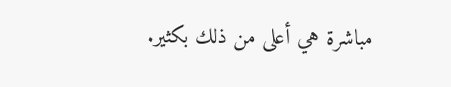مباشرة هي أعلى من ذلك بكثير.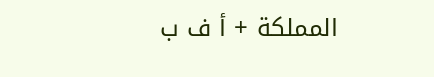المملكة + أ ف ب